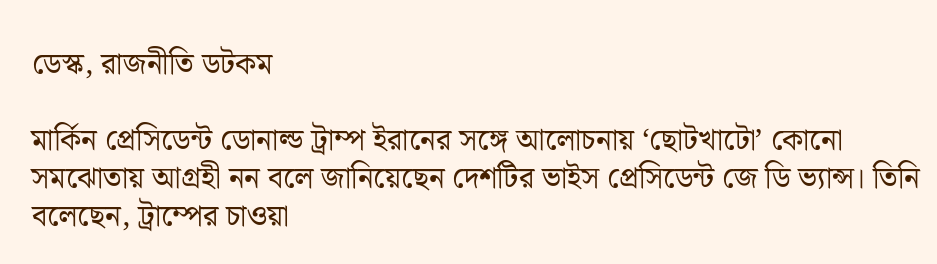ডেস্ক, রাজনীতি ডটকম

মার্কিন প্রেসিডেন্ট ডোনাল্ড ট্রাম্প ইরানের সঙ্গে আলোচনায় ‘ছোটখাটো’ কোনো সমঝোতায় আগ্রহী নন বলে জানিয়েছেন দেশটির ভাইস প্রেসিডেন্ট জে ডি ভ্যান্স। তিনি বলেছেন, ট্রাম্পের চাওয়া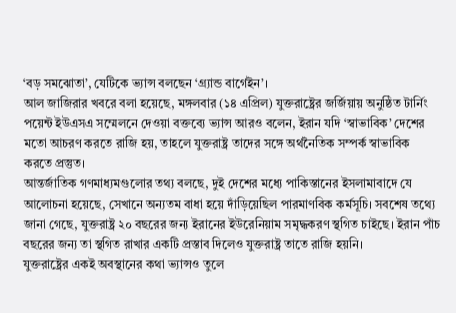‘বড় সমঝোতা’, যেটিকে ভ্যান্স বলছেন ‘গ্র্যান্ড বার্গেইন’।
আল জাজিরার খবরে বলা হয়েছে, মঙ্গলবার (১৪ এপ্রিল) যুক্তরাষ্ট্রের জর্জিয়ায় অনুষ্ঠিত টার্নিং পয়েন্ট ইউএসএ সম্মেলনে দেওয়া বক্তব্যে ভ্যান্স আরও বলেন, ইরান যদি ‘স্বাভাবিক’ দেশের মতো আচরণ করতে রাজি হয়, তাহলে যুক্তরাষ্ট্র তাদের সঙ্গে অর্থনৈতিক সম্পর্ক স্বাভাবিক করতে প্রস্তুত।
আন্তর্জাতিক গণমাধ্যমগুলোর তথ্য বলছে, দুই দেশের মধ্যে পাকিস্তানের ইসলামাবাদে যে আলোচনা হয়েছে, সেখানে অন্যতম বাধা হয়ে দাঁড়িয়েছিল পারমাণবিক কর্মসূচি। সবশেষ তথ্যে জানা গেছে, যুক্তরাষ্ট্র ২০ বছরের জন্য ইরানের ইউরেনিয়াম সমৃদ্ধকরণ স্থগিত চাইছে। ইরান পাঁচ বছরের জন্য তা স্থগিত রাখার একটি প্রস্তাব দিলেও যুক্তরাষ্ট্র তাতে রাজি হয়নি।
যুক্তরাষ্ট্রের একই অবস্থানের কথা ভ্যান্সও তুলে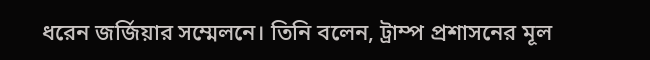ধরেন জর্জিয়ার সম্মেলনে। তিনি বলেন, ট্রাম্প প্রশাসনের মূল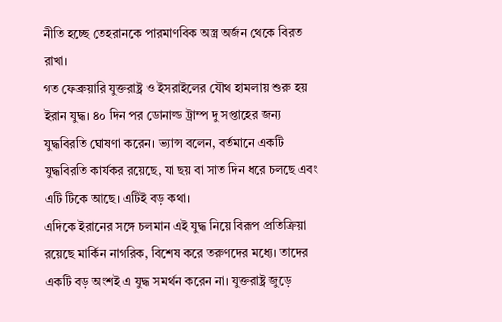নীতি হচ্ছে তেহরানকে পারমাণবিক অস্ত্র অর্জন থেকে বিরত রাখা।
গত ফেব্রুয়ারি যুক্তরাষ্ট্র ও ইসরাইলের যৌথ হামলায় শুরু হয় ইরান যুদ্ধ। ৪০ দিন পর ডোনাল্ড ট্রাম্প দু সপ্তাহের জন্য যুদ্ধবিরতি ঘোষণা করেন। ভ্যান্স বলেন, বর্তমানে একটি যুদ্ধবিরতি কার্যকর রয়েছে, যা ছয় বা সাত দিন ধরে চলছে এবং এটি টিকে আছে। এটিই বড় কথা।
এদিকে ইরানের সঙ্গে চলমান এই যুদ্ধ নিয়ে বিরূপ প্রতিক্রিয়া রয়েছে মার্কিন নাগরিক, বিশেষ করে তরুণদের মধ্যে। তাদের একটি বড় অংশই এ যুদ্ধ সমর্থন করেন না। যুক্তরাষ্ট্র জুড়ে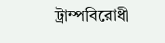ট্রাম্পবিরোধী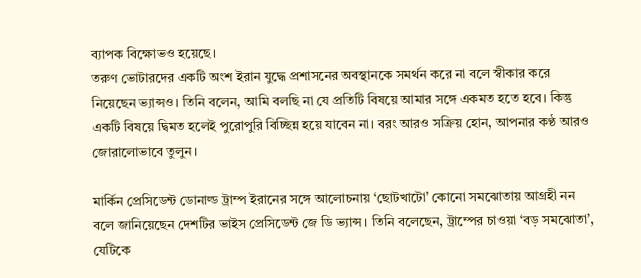ব্যাপক বিক্ষোভও হয়েছে।
তরুণ ভোটারদের একটি অংশ ইরান যুদ্ধে প্রশাসনের অবস্থানকে সমর্থন করে না বলে স্বীকার করে নিয়েছেন ভ্যান্সও। তিনি বলেন, আমি বলছি না যে প্রতিটি বিষয়ে আমার সঙ্গে একমত হতে হবে। কিন্তু একটি বিষয়ে দ্বিমত হলেই পুরোপুরি বিচ্ছিন্ন হয়ে যাবেন না। বরং আরও সক্রিয় হোন, আপনার কণ্ঠ আরও জোরালোভাবে তুলুন।

মার্কিন প্রেসিডেন্ট ডোনাল্ড ট্রাম্প ইরানের সঙ্গে আলোচনায় ‘ছোটখাটো’ কোনো সমঝোতায় আগ্রহী নন বলে জানিয়েছেন দেশটির ভাইস প্রেসিডেন্ট জে ডি ভ্যান্স। তিনি বলেছেন, ট্রাম্পের চাওয়া ‘বড় সমঝোতা’, যেটিকে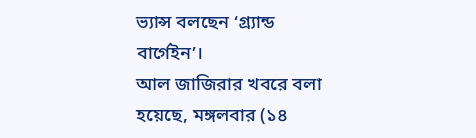ভ্যান্স বলছেন ‘গ্র্যান্ড বার্গেইন’।
আল জাজিরার খবরে বলা হয়েছে, মঙ্গলবার (১৪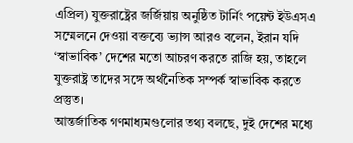এপ্রিল) যুক্তরাষ্ট্রের জর্জিয়ায় অনুষ্ঠিত টার্নিং পয়েন্ট ইউএসএ সম্মেলনে দেওয়া বক্তব্যে ভ্যান্স আরও বলেন, ইরান যদি ‘স্বাভাবিক’ দেশের মতো আচরণ করতে রাজি হয়, তাহলে যুক্তরাষ্ট্র তাদের সঙ্গে অর্থনৈতিক সম্পর্ক স্বাভাবিক করতে প্রস্তুত।
আন্তর্জাতিক গণমাধ্যমগুলোর তথ্য বলছে, দুই দেশের মধ্যে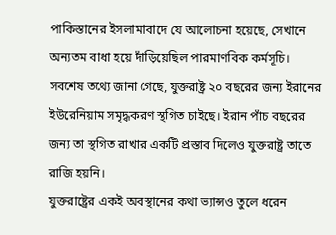পাকিস্তানের ইসলামাবাদে যে আলোচনা হয়েছে, সেখানে অন্যতম বাধা হয়ে দাঁড়িয়েছিল পারমাণবিক কর্মসূচি। সবশেষ তথ্যে জানা গেছে, যুক্তরাষ্ট্র ২০ বছরের জন্য ইরানের ইউরেনিয়াম সমৃদ্ধকরণ স্থগিত চাইছে। ইরান পাঁচ বছরের জন্য তা স্থগিত রাখার একটি প্রস্তাব দিলেও যুক্তরাষ্ট্র তাতে রাজি হয়নি।
যুক্তরাষ্ট্রের একই অবস্থানের কথা ভ্যান্সও তুলে ধরেন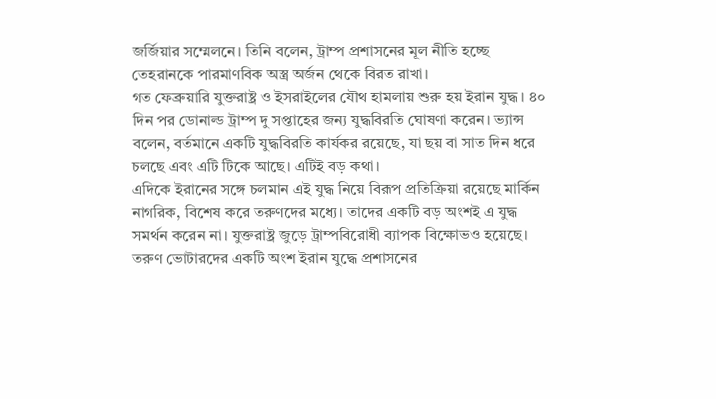জর্জিয়ার সম্মেলনে। তিনি বলেন, ট্রাম্প প্রশাসনের মূল নীতি হচ্ছে তেহরানকে পারমাণবিক অস্ত্র অর্জন থেকে বিরত রাখা।
গত ফেব্রুয়ারি যুক্তরাষ্ট্র ও ইসরাইলের যৌথ হামলায় শুরু হয় ইরান যুদ্ধ। ৪০ দিন পর ডোনাল্ড ট্রাম্প দু সপ্তাহের জন্য যুদ্ধবিরতি ঘোষণা করেন। ভ্যান্স বলেন, বর্তমানে একটি যুদ্ধবিরতি কার্যকর রয়েছে, যা ছয় বা সাত দিন ধরে চলছে এবং এটি টিকে আছে। এটিই বড় কথা।
এদিকে ইরানের সঙ্গে চলমান এই যুদ্ধ নিয়ে বিরূপ প্রতিক্রিয়া রয়েছে মার্কিন নাগরিক, বিশেষ করে তরুণদের মধ্যে। তাদের একটি বড় অংশই এ যুদ্ধ সমর্থন করেন না। যুক্তরাষ্ট্র জুড়ে ট্রাম্পবিরোধী ব্যাপক বিক্ষোভও হয়েছে।
তরুণ ভোটারদের একটি অংশ ইরান যুদ্ধে প্রশাসনের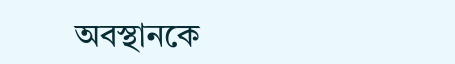অবস্থানকে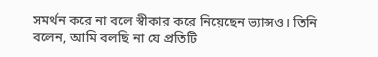সমর্থন করে না বলে স্বীকার করে নিয়েছেন ভ্যান্সও। তিনি বলেন, আমি বলছি না যে প্রতিটি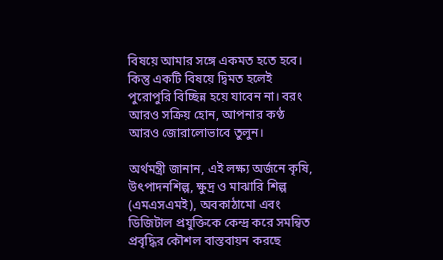বিষয়ে আমার সঙ্গে একমত হতে হবে। কিন্তু একটি বিষয়ে দ্বিমত হলেই পুরোপুরি বিচ্ছিন্ন হয়ে যাবেন না। বরং আরও সক্রিয় হোন, আপনার কণ্ঠ আরও জোরালোভাবে তুলুন।

অর্থমন্ত্রী জানান, এই লক্ষ্য অর্জনে কৃষি, উৎপাদনশিল্প, ক্ষুদ্র ও মাঝারি শিল্প (এমএসএমই), অবকাঠামো এবং ডিজিটাল প্রযুক্তিকে কেন্দ্র করে সমন্বিত প্রবৃদ্ধির কৌশল বাস্তবায়ন করছে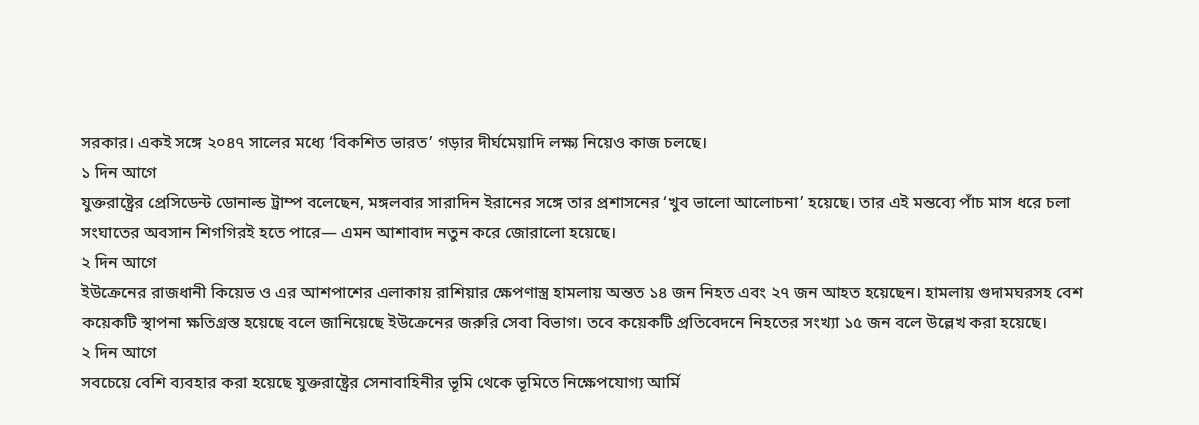সরকার। একই সঙ্গে ২০৪৭ সালের মধ্যে ‘বিকশিত ভারত’ গড়ার দীর্ঘমেয়াদি লক্ষ্য নিয়েও কাজ চলছে।
১ দিন আগে
যুক্তরাষ্ট্রের প্রেসিডেন্ট ডোনাল্ড ট্রাম্প বলেছেন, মঙ্গলবার সারাদিন ইরানের সঙ্গে তার প্রশাসনের ‘খুব ভালো আলোচনা’ হয়েছে। তার এই মন্তব্যে পাঁচ মাস ধরে চলা সংঘাতের অবসান শিগগিরই হতে পারে— এমন আশাবাদ নতুন করে জোরালো হয়েছে।
২ দিন আগে
ইউক্রেনের রাজধানী কিয়েভ ও এর আশপাশের এলাকায় রাশিয়ার ক্ষেপণাস্ত্র হামলায় অন্তত ১৪ জন নিহত এবং ২৭ জন আহত হয়েছেন। হামলায় গুদামঘরসহ বেশ কয়েকটি স্থাপনা ক্ষতিগ্রস্ত হয়েছে বলে জানিয়েছে ইউক্রেনের জরুরি সেবা বিভাগ। তবে কয়েকটি প্রতিবেদনে নিহতের সংখ্যা ১৫ জন বলে উল্লেখ করা হয়েছে।
২ দিন আগে
সবচেয়ে বেশি ব্যবহার করা হয়েছে যুক্তরাষ্ট্রের সেনাবাহিনীর ভূমি থেকে ভূমিতে নিক্ষেপযোগ্য আর্মি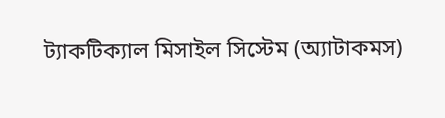ট্যাকটিক্যাল মিসাইল সিস্টেম (অ্যাটাকমস)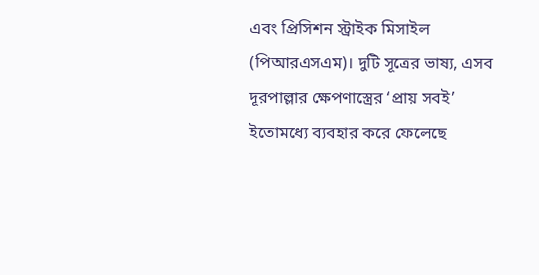এবং প্রিসিশন স্ট্রাইক মিসাইল (পিআরএসএম)। দুটি সূত্রের ভাষ্য, এসব দূরপাল্লার ক্ষেপণাস্ত্রের ‘প্রায় সবই’ ইতোমধ্যে ব্যবহার করে ফেলেছে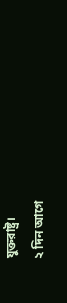যুক্তরাষ্ট্র।
২ দিন আগে